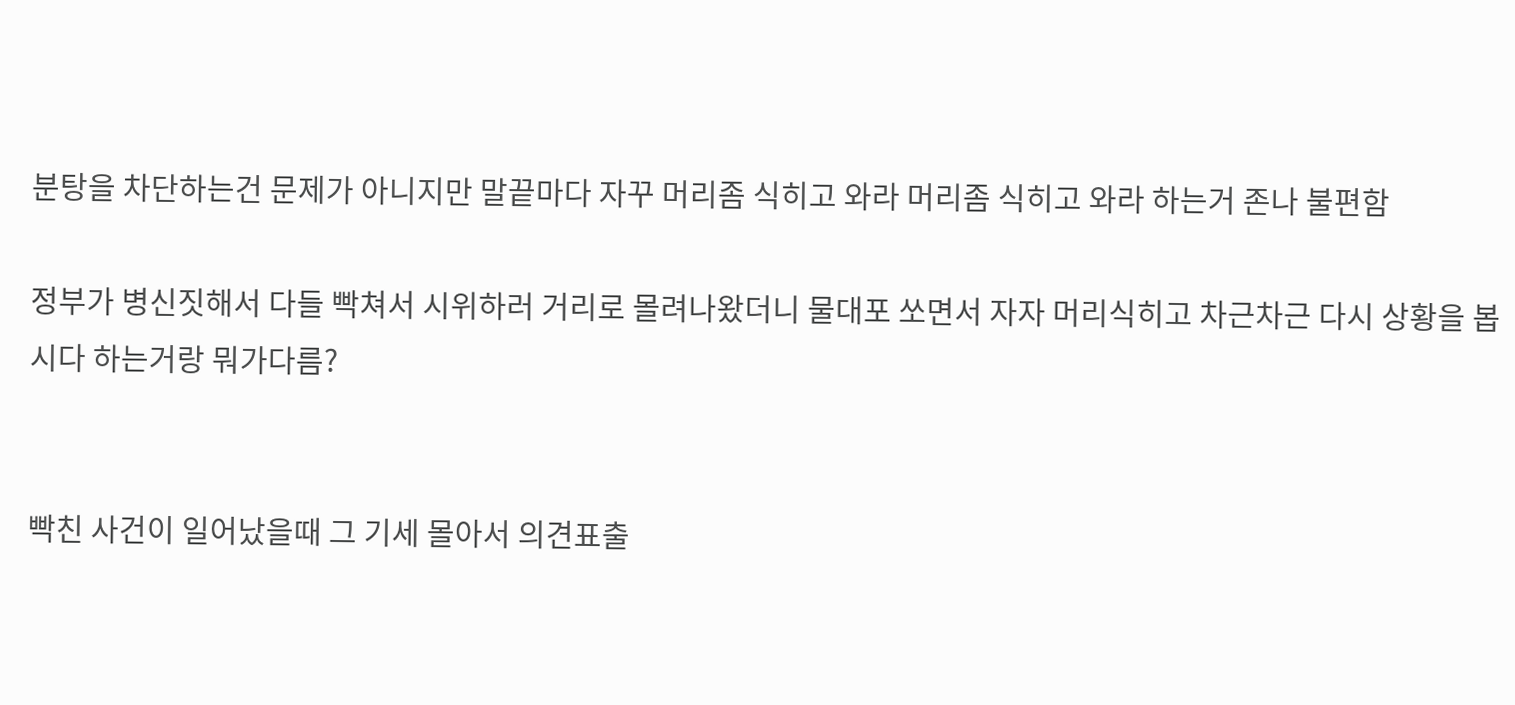분탕을 차단하는건 문제가 아니지만 말끝마다 자꾸 머리좀 식히고 와라 머리좀 식히고 와라 하는거 존나 불편함

정부가 병신짓해서 다들 빡쳐서 시위하러 거리로 몰려나왔더니 물대포 쏘면서 자자 머리식히고 차근차근 다시 상황을 봅시다 하는거랑 뭐가다름?


빡친 사건이 일어났을때 그 기세 몰아서 의견표출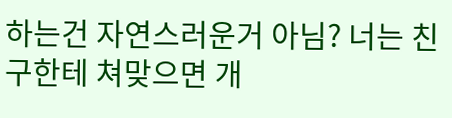하는건 자연스러운거 아님? 너는 친구한테 쳐맞으면 개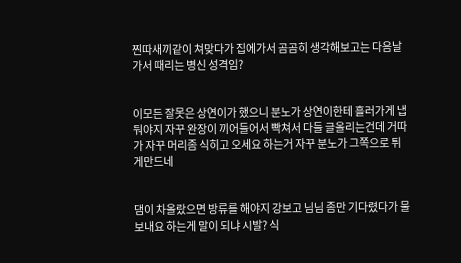찐따새끼같이 쳐맞다가 집에가서 곰곰히 생각해보고는 다음날 가서 때리는 병신 성격임?


이모든 잘못은 상연이가 했으니 분노가 상연이한테 흘러가게 냅둬야지 자꾸 완장이 끼어들어서 빡쳐서 다들 글올리는건데 거따가 자꾸 머리좀 식히고 오세요 하는거 자꾸 분노가 그쪽으로 튀게만드네


댐이 차올랐으면 방류를 해야지 강보고 님님 좀만 기다렸다가 물 보내요 하는게 말이 되냐 시발? 식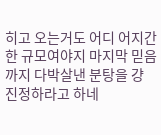히고 오는거도 어디 어지간한 규모여야지 마지막 믿음까지 다박살낸 분탕을 걍 진정하라고 하네